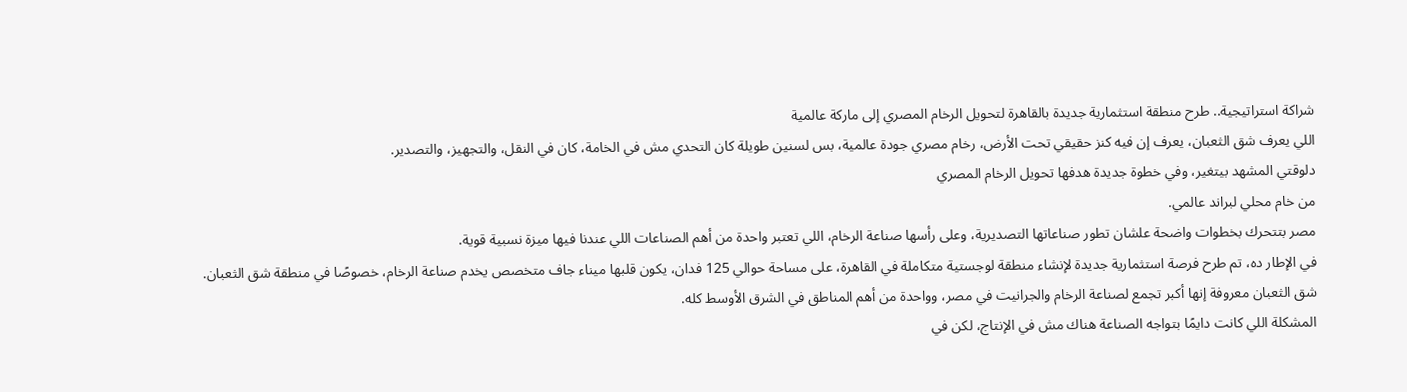شراكة استراتيجية.. طرح منطقة استثمارية جديدة بالقاهرة لتحويل الرخام المصري إلى ماركة عالمية
اللي يعرف شق الثعبان، يعرف إن فيه كنز حقيقي تحت الأرض، رخام مصري جودة عالمية، بس لسنين طويلة كان التحدي مش في الخامة، كان في النقل، والتجهيز، والتصدير.
دلوقتي المشهد بيتغير، وفي خطوة جديدة هدفها تحويل الرخام المصري
من خام محلي لبراند عالمي.
مصر بتتحرك بخطوات واضحة علشان تطور صناعاتها التصديرية، وعلى رأسها صناعة الرخام، اللي تعتبر واحدة من أهم الصناعات اللي عندنا فيها ميزة نسبية قوية.
في الإطار ده، تم طرح فرصة استثمارية جديدة لإنشاء منطقة لوجستية متكاملة في القاهرة، على مساحة حوالي 125 فدان، يكون قلبها ميناء جاف متخصص يخدم صناعة الرخام، خصوصًا في منطقة شق الثعبان.
شق الثعبان معروفة إنها أكبر تجمع لصناعة الرخام والجرانيت في مصر، وواحدة من أهم المناطق في الشرق الأوسط كله.
المشكلة اللي كانت دايمًا بتواجه الصناعة هناك مش في الإنتاج، لكن في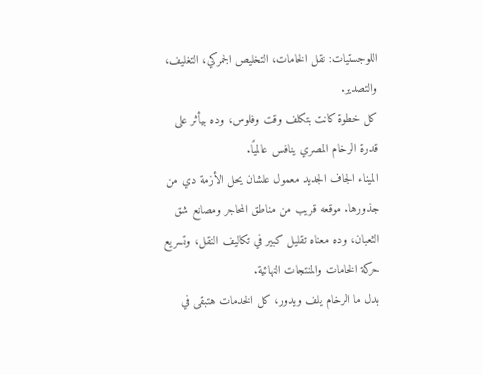اللوجستيات: نقل الخامات، التخليص الجمركي، التغليف، والتصدير.
كل خطوة كانت بتكلف وقت وفلوس، وده بيأثر على قدرة الرخام المصري ينافس عالميًا.
الميناء الجاف الجديد معمول علشان يحل الأزمة دي من جذورها. موقعه قريب من مناطق المحاجر ومصانع شق الثعبان، وده معناه تقليل كبير في تكاليف النقل، وتسريع حركة الخامات والمنتجات النهائية.
بدل ما الرخام يلف ويدور، كل الخدمات هتبقى في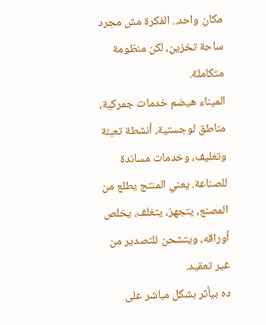مكان واحد.. الفكرة مش مجرد ساحة تخزين، لكن منظومة متكاملة.
الميناء هيضم خدمات جمركية، مناطق لوجستية، أنشطة تعبئة وتغليف، وخدمات مساندة للصناعة. يعني المنتج يطلع من المصنع، يتجهز، يتغلف، يخلص أوراقه، ويتشحن للتصدير من غير تعقيد.
ده بيأثر بشكل مباشر على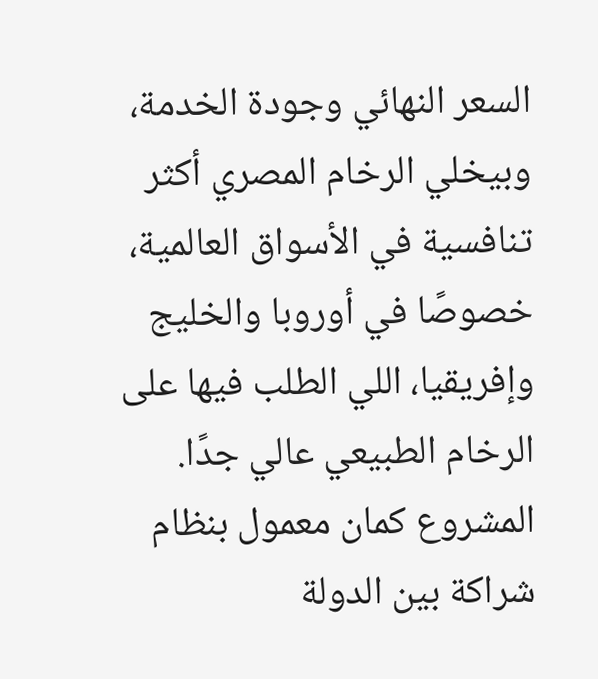السعر النهائي وجودة الخدمة، وبيخلي الرخام المصري أكثر تنافسية في الأسواق العالمية، خصوصًا في أوروبا والخليج وإفريقيا، اللي الطلب فيها على الرخام الطبيعي عالي جدًا.
المشروع كمان معمول بنظام شراكة بين الدولة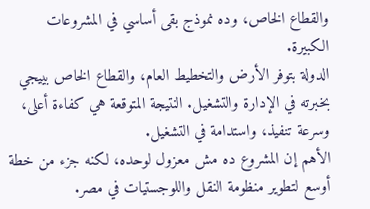والقطاع الخاص، وده نموذج بقى أساسي في المشروعات الكبيرة.
الدولة بتوفر الأرض والتخطيط العام، والقطاع الخاص بييجي بخبرته في الإدارة والتشغيل. النتيجة المتوقعة هي كفاءة أعلى، وسرعة تنفيذ، واستدامة في التشغيل.
الأهم إن المشروع ده مش معزول لوحده، لكنه جزء من خطة أوسع لتطوير منظومة النقل واللوجستيات في مصر.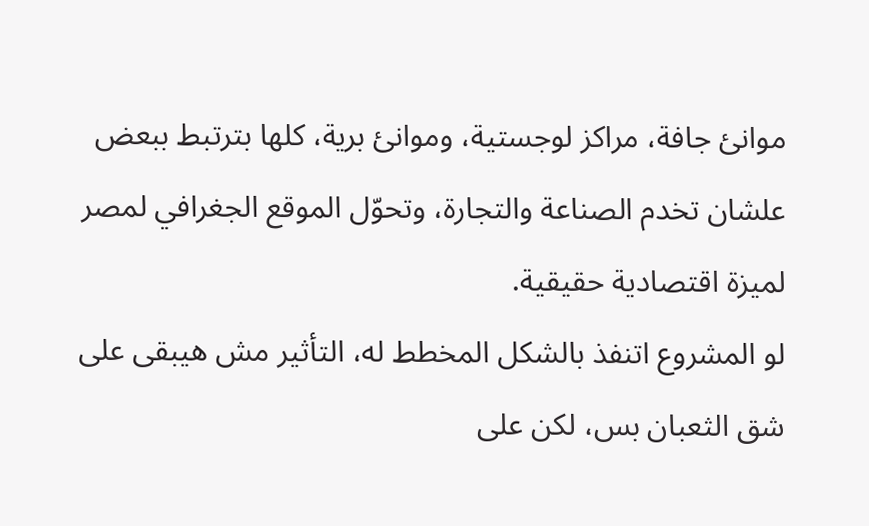موانئ جافة، مراكز لوجستية، وموانئ برية، كلها بترتبط ببعض علشان تخدم الصناعة والتجارة، وتحوّل الموقع الجغرافي لمصر لميزة اقتصادية حقيقية.
لو المشروع اتنفذ بالشكل المخطط له، التأثير مش هيبقى على شق الثعبان بس، لكن على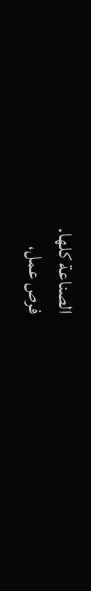الصناعة كلها.
فرص عمل،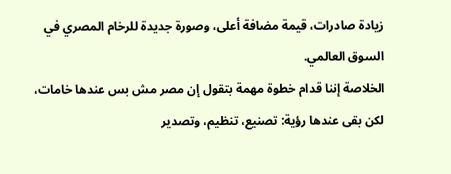زيادة صادرات، قيمة مضافة أعلى، وصورة جديدة للرخام المصري في السوق العالمي.
الخلاصة إننا قدام خطوة مهمة بتقول إن مصر مش بس عندها خامات، لكن بقى عندها رؤية: تصنيع، تنظيم، وتصدير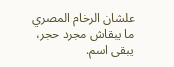علشان الرخام المصري ما يبقاش مجرد حجر، يبقى اسم.